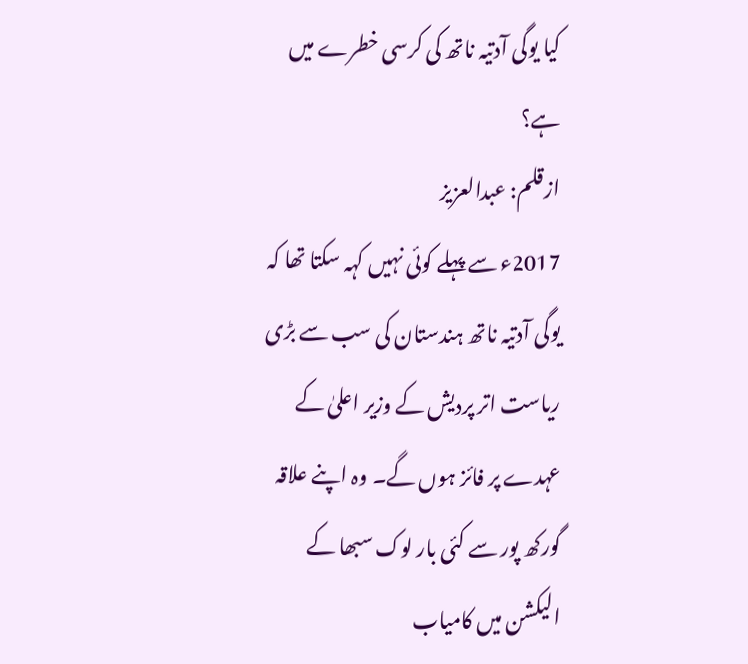کیا یوگی آدتیہ ناتھ کی کرسی خطرے میں ہے؟
ازقلم: عبدالعزیز
2017ء سے پہلے کوئی نہیں کہہ سکتا تھا کہ یوگی آدتیہ ناتھ ہندستان کی سب سے بڑی ریاست اتر پردیش کے وزیر اعلیٰ کے عہدے پر فائز ہوں گے۔ وہ اپنے علاقہ گورکھ پور سے کئی بار لوک سبھا کے الیکشن میں کامیاب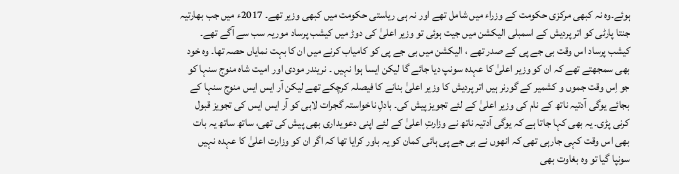ہوئے۔وہ نہ کبھی مرکزی حکومت کے وزراء میں شامل تھے اور نہ ہی ریاستی حکومت میں کبھی وزیر تھے۔ 2017ء میں جب بھارتیہ جنتا پارٹی کو اتر پردیش کے اسمبلی الیکشن میں جیت ہوئی تو وزیر اعلیٰ کی دوڑ میں کیشب پرساد موریہ سب سے آگے تھے۔ کیشب پرساد اس وقت بی جے پی کے صدر تھے ، الیکشن میں بی جے پی کو کامیاب کرنے میں ان کا بہت نمایاں حصہ تھا۔ وہ خود بھی سمجھتے تھے کہ ان کو وزیر اعلیٰ کا عہدہ سونپ دیا جائے گا لیکن ایسا ہوا نہیں ۔ نریندر مودی اور امیت شاہ منوج سنہا کو جو اِس وقت جموں و کشمیر کے گورنر ہیں اتر پردیش کا وزیر اعلیٰ بنانے کا فیصلہ کرچکے تھے لیکن آر ایس ایس منوج سنہا کے بجائے یوگی آدتیہ ناتھ کے نام کی وزیر اعلیٰ کے لئے تجویز پیش کی۔ بادلِ ناخواستہ گجرات لابی کو آر ایس ایس کی تجویز قبول کرنی پڑی۔ یہ بھی کہا جاتا ہے کہ یوگی آدتیہ ناتھ نے وزارتِ اعلیٰ کے لئے اپنی دعویداری بھی پیش کی تھی، ساتھ ساتھ یہ بات بھی اس وقت کہی جارہی تھی کہ انھوں نے بی جے پی ہائی کمان کو یہ باور کرایا تھا کہ اگر ان کو وزارت اعلیٰ کا عہدہ نہیں سونپا گیا تو وہ بغاوت بھی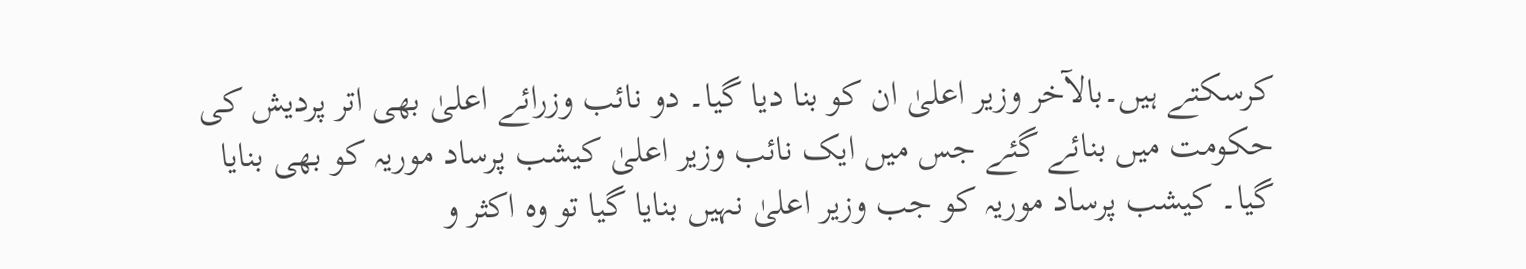کرسکتے ہیں۔بالآخر وزیر اعلیٰ ان کو بنا دیا گیا۔ دو نائب وزرائے اعلیٰ بھی اتر پردیش کی حکومت میں بنائے گئے جس میں ایک نائب وزیر اعلیٰ کیشب پرساد موریہ کو بھی بنایا گیا۔ کیشب پرساد موریہ کو جب وزیر اعلیٰ نہیں بنایا گیا تو وہ اکثر و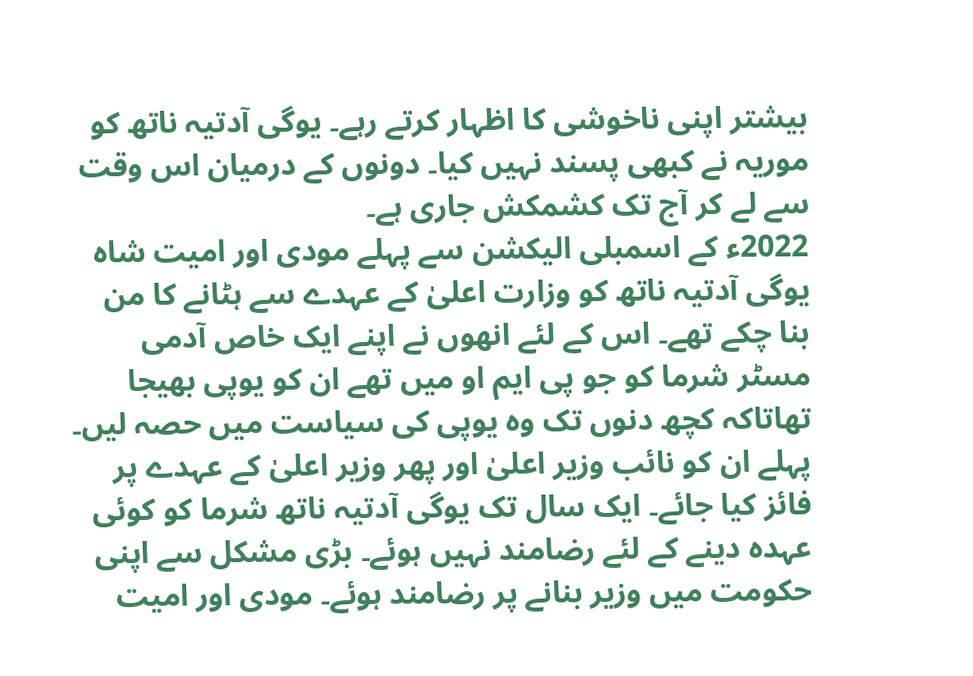بیشتر اپنی ناخوشی کا اظہار کرتے رہے۔ یوگی آدتیہ ناتھ کو موریہ نے کبھی پسند نہیں کیا۔ دونوں کے درمیان اس وقت سے لے کر آج تک کشمکش جاری ہے۔
2022ء کے اسمبلی الیکشن سے پہلے مودی اور امیت شاہ یوگی آدتیہ ناتھ کو وزارت اعلیٰ کے عہدے سے ہٹانے کا من بنا چکے تھے۔ اس کے لئے انھوں نے اپنے ایک خاص آدمی مسٹر شرما کو جو پی ایم او میں تھے ان کو یوپی بھیجا تھاتاکہ کچھ دنوں تک وہ یوپی کی سیاست میں حصہ لیں۔ پہلے ان کو نائب وزیر اعلیٰ اور پھر وزیر اعلیٰ کے عہدے پر فائز کیا جائے۔ ایک سال تک یوگی آدتیہ ناتھ شرما کو کوئی عہدہ دینے کے لئے رضامند نہیں ہوئے۔ بڑی مشکل سے اپنی حکومت میں وزیر بنانے پر رضامند ہوئے۔ مودی اور امیت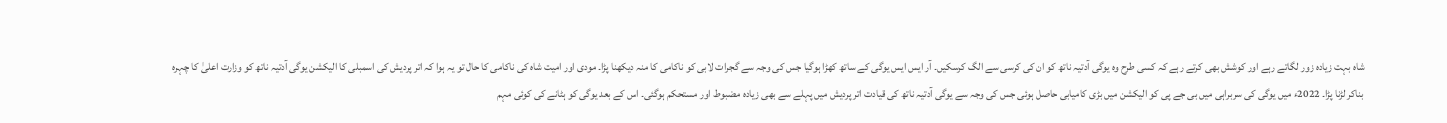شاہ بہت زیادہ زور لگاتے رہے اور کوشش بھی کرتے رہے کہ کسی طرح وہ یوگی آدتیہ ناتھ کو ان کی کرسی سے الگ کرسکیں۔ آر ایس ایس یوگی کے ساتھ کھڑا ہوگیا جس کی وجہ سے گجرات لابی کو ناکامی کا منہ دیکھنا پڑا۔ مودی اور امیت شاہ کی ناکامی کا حال تو یہ ہوا کہ اتر پردیش کی اسمبلی کا الیکشن یوگی آدتیہ ناتھ کو وزارت اعلیٰ کا چہرہ بناکر لڑنا پڑا۔ 2022ء میں یوگی کی سربراہی میں بی جے پی کو الیکشن میں بڑی کامیابی حاصل ہوئی جس کی وجہ سے یوگی آدتیہ ناتھ کی قیادت اتر پردیش میں پہلے سے بھی زیادہ مضبوط اور مستحکم ہوگئی۔ اس کے بعد یوگی کو ہٹانے کی کوئی مہم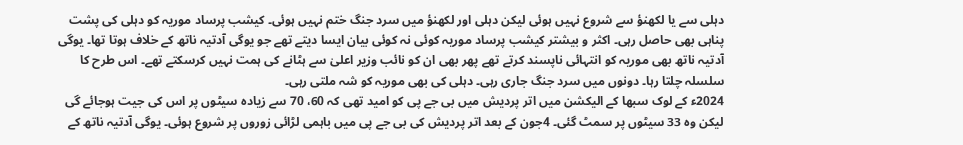دہلی سے یا لکھنؤ سے شروع نہیں ہوئی لیکن دہلی اور لکھنؤ میں سرد جنگ ختم نہیں ہوئی۔ کیشب پرساد موریہ کو دہلی کی پشت پناہی بھی حاصل رہی۔ اکثر و بیشتر کیشب پرساد موریہ کوئی نہ کوئی بیان ایسا دیتے تھے جو یوگی آدتیہ ناتھ کے خلاف ہوتا تھا۔ یوگی آدتیہ ناتھ بھی موریہ کو انتہائی ناپسند کرتے تھے پھر بھی ان کو نائب وزیر اعلیٰ سے ہٹانے کی ہمت نہیں کرسکتے تھے۔ اس طرح کا سلسلہ چلتا رہا۔ دونوں میں سرد جنگ جاری رہی۔ دہلی کی بھی موریہ کو شہ ملتی رہی۔
2024ء کے لوک سبھا کے الیکشن میں اتر پردیش میں بی جے پی کو امید تھی کہ 60، 70 سے زیادہ سیٹوں پر اس کی جیت ہوجائے گی لیکن وہ 33 سیٹوں پر سمٹ گئی۔ 4جون کے بعد اتر پردیش کی بی جے پی میں باہمی لڑائی زوروں پر شروع ہوئی۔ یوگی آدتیہ ناتھ کے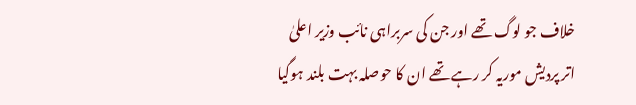خلاف جو لوگ تھے اور جن کی سربراہی نائب وزیر اعلیٰ اتر پردیش موریہ کر رہے تھے ان کا حوصلہ بہت بلند ہوگیا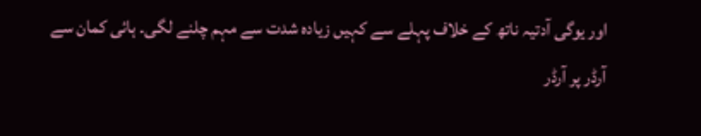اور یوگی آدتیہ ناتھ کے خلاف پہلے سے کہیں زیادہ شدت سے مہم چلنے لگی۔ ہائی کمان سے آرڈر پر آرڈر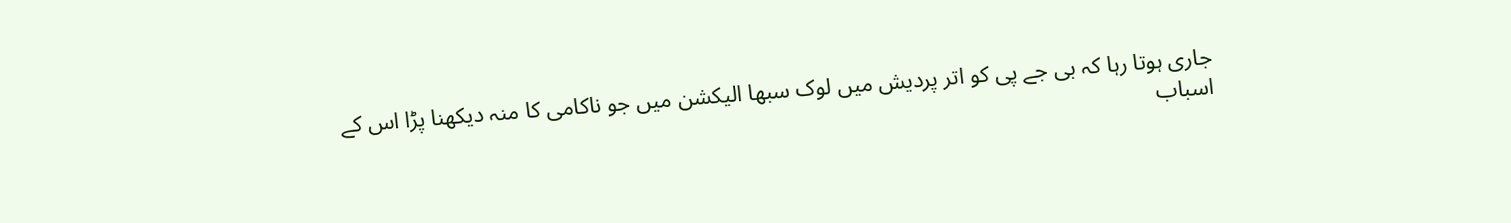جاری ہوتا رہا کہ بی جے پی کو اتر پردیش میں لوک سبھا الیکشن میں جو ناکامی کا منہ دیکھنا پڑا اس کے اسباب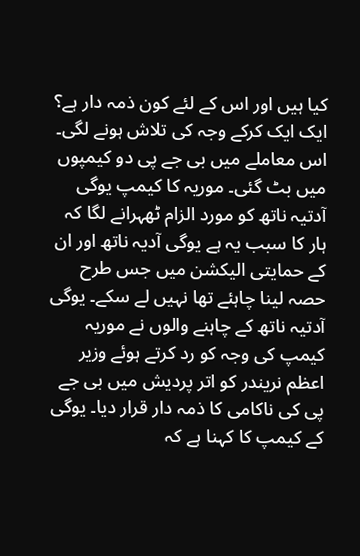کیا ہیں اور اس کے لئے کون ذمہ دار ہے؟ ایک ایک کرکے وجہ کی تلاش ہونے لگی۔ اس معاملے میں بی جے پی دو کیمپوں میں بٹ گئی۔ موریہ کا کیمپ یوگی آدتیہ ناتھ کو مورد الزام ٹھہرانے لگا کہ ہار کا سبب یہ ہے یوگی آدیہ ناتھ اور ان کے حمایتی الیکشن میں جس طرح حصہ لینا چاہئے تھا نہیں لے سکے۔ یوگی آدتیہ ناتھ کے چاہنے والوں نے موریہ کیمپ کی وجہ کو رد کرتے ہوئے وزیر اعظم نریندر کو اتر پردیش میں بی جے پی کی ناکامی کا ذمہ دار قرار دیا۔ یوگی کے کیمپ کا کہنا ہے کہ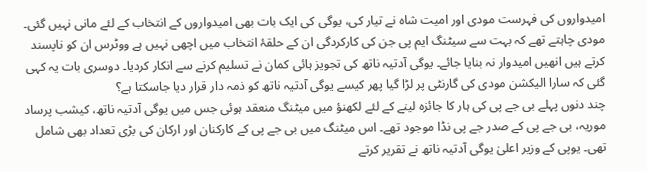امیدواروں کی فہرست مودی اور امیت شاہ نے تیار کی، یوگی کی ایک بات بھی امیدواروں کے انتخاب کے لئے مانی نہیں گئی۔ مودی چاہتے تھے کہ بہت سے سیٹنگ ایم پی جن کی کارکردگی ان کے حلقۂ انتخاب میں اچھی نہیں ہے ووٹرس ان کو ناپسند کرتے ہیں انھیں امیدوار نہ بنایا جائے۔ یوگی آدتیہ ناتھ کی تجویز ہائی کمان نے تسلیم کرنے سے انکار کردیا۔ دوسری بات یہ کہی گئی کہ سارا الیکشن مودی کی گارنٹی پر لڑا گیا پھر کیسے یوگی آدتیہ ناتھ کو ذمہ دار قرار دیا جاسکتا ہے؟
چند دنوں پہلے بی جے پی کی ہار کا جائزہ لینے کے لئے لکھنؤ میں میٹنگ منعقد ہوئی جس میں یوگی آدتیہ ناتھ، کیشب پرساد موریہ، بی جے پی کے صدر جے پی نڈا موجود تھے۔ اس میٹنگ میں بی جے پی کے کارکنان اور ارکان کی بڑی تعداد بھی شامل تھی۔ یوپی کے وزیر اعلیٰ یوگی آدتیہ ناتھ نے تقریر کرتے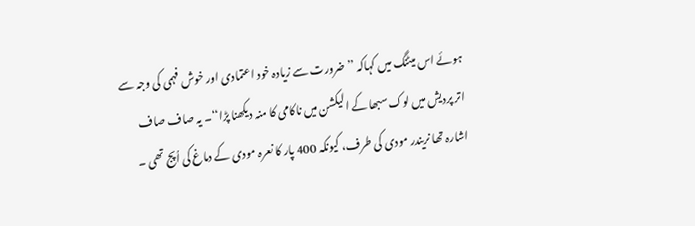ہوئے اس میٹنگ میں کہاکہ ’’ضرورت سے زیادہ خود اعتمادی اور خوش فہمی کی وجہ سے اتر پردیش میں لوک سبھا کے الیکشن میں ناکامی کا منہ دیکھنا پڑا‘‘۔ یہ صاف صاف اشارہ تھا نریندر مودی کی طرف، کیونکہ 400 پار کا نعرہ مودی کے دماغ کی اُپج تھی ۔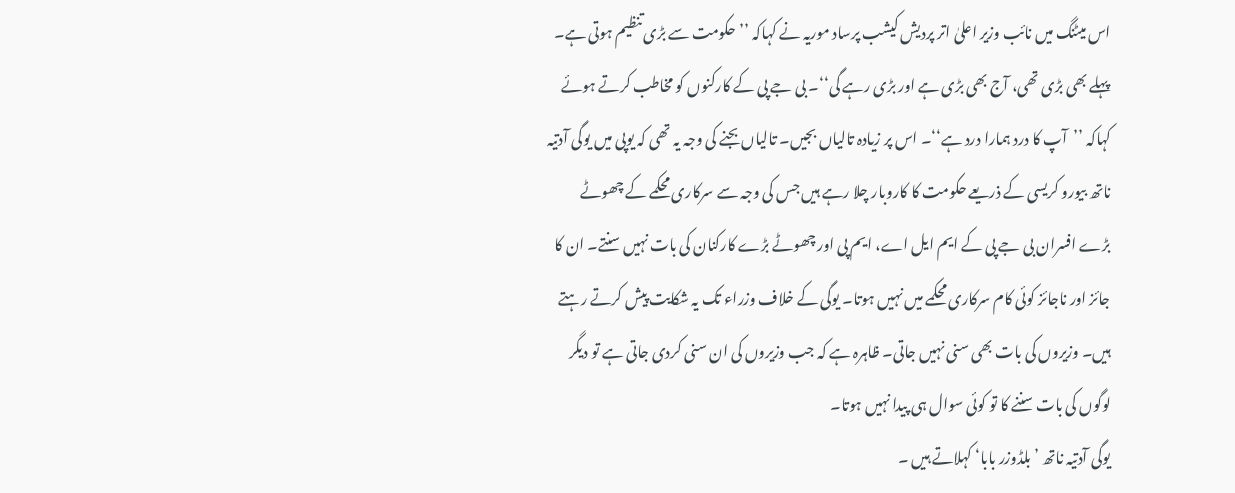اس میٹنگ میں نائب وزیر اعلیٰ اتر پردیش کیشب پرساد موریہ نے کہاکہ ’’حکومت سے بڑی تنظیم ہوتی ہے۔ پہلے بھی بڑی تھی، آج بھی بڑی ہے اور بڑی رہے گی‘‘۔ بی جے پی کے کارکنوں کو مخاطب کرتے ہوئے کہاکہ ’’آپ کا درد ہمارا درد ہے‘‘۔ اس پر زیادہ تالیاں بجیں۔ تالیاں بجنے کی وجہ یہ تھی کہ یوپی میں یوگی آدتیہ ناتھ بیورو کریسی کے ذریعے حکومت کا کاروبار چلا رہے ہیں جس کی وجہ سے سرکاری محکمے کے چھوٹے بڑے افسران بی جے پی کے ایم ایل اے، ایم پی اور چھوٹے بڑے کارکنان کی بات نہیں سنتے۔ ان کا جائز اور ناجائز کوئی کام سرکاری محکمے میں نہیں ہوتا۔ یوگی کے خلاف وزراء تک یہ شکایت پیش کرتے رہتے ہیں۔ وزیروں کی بات بھی سنی نہیں جاتی۔ ظاہرہ ہے کہ جب وزیروں کی ان سنی کردی جاتی ہے تو دیگر لوگوں کی بات سننے کا تو کوئی سوال ہی پیدا نہیں ہوتا۔
یوگی آدتیہ ناتھ ’بلڈوزر بابا‘ کہلاتے ہیں ۔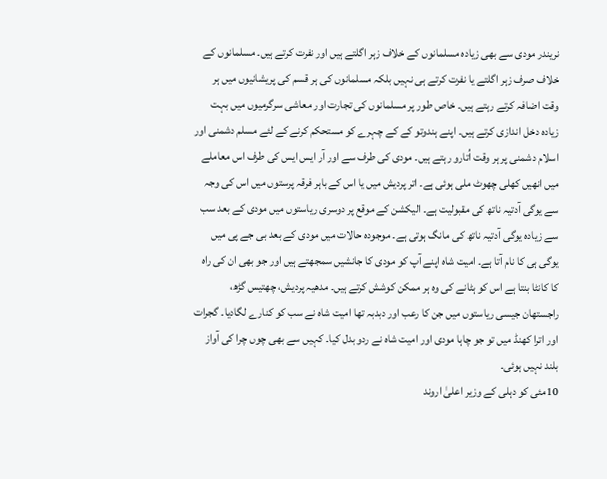نریندر مودی سے بھی زیادہ مسلمانوں کے خلاف زہر اگلتے ہیں اور نفرت کرتے ہیں۔ مسلمانوں کے خلاف صرف زہر اگلتے یا نفرت کرتے ہی نہیں بلکہ مسلمانوں کی ہر قسم کی پریشانیوں میں ہر وقت اضافہ کرتے رہتے ہیں۔ خاص طور پر مسلمانوں کی تجارت اور معاشی سرگرمیوں میں بہت زیادہ دخل اندازی کرتے ہیں۔ اپنے ہندوتو کے کے چہرے کو مستحکم کرنے کے لئے مسلم دشمنی اور اسلام دشمنی پر ہر وقت اُتارو رہتے ہیں۔ مودی کی طرف سے اور آر ایس ایس کی طرف اس معاملے میں انھیں کھلی چھوٹ ملی ہوئی ہے۔ اتر پردیش میں یا اس کے باہر فرقہ پرستوں میں اس کی وجہ سے یوگی آدتیہ ناتھ کی مقبولیت ہے۔ الیکشن کے موقع پر دوسری ریاستوں میں مودی کے بعد سب سے زیادہ یوگی آدتیہ ناتھ کی مانگ ہوتی ہے۔ موجودہ حالات میں مودی کے بعد بی جے پی میں یوگی ہی کا نام آتا ہے۔ امیت شاہ اپنے آپ کو مودی کا جانشیں سمجھتے ہیں اور جو بھی ان کی راہ کا کانٹا بنتا ہے اس کو ہٹانے کی وہ ہر ممکن کوشش کرتے ہیں۔ مدھیہ پردیش، چھتیس گڑھ، راجستھان جیسی ریاستوں میں جن کا رعب اور دبدبہ تھا امیت شاہ نے سب کو کنارے لگادیا۔ گجرات اور اترا کھنڈ میں تو جو چاہا مودی اور امیت شاہ نے ردو بدل کیا۔ کہیں سے بھی چوں چرا کی آواز بلند نہیں ہوئی۔
10مئی کو دہلی کے وزیر اعلیٰ اروند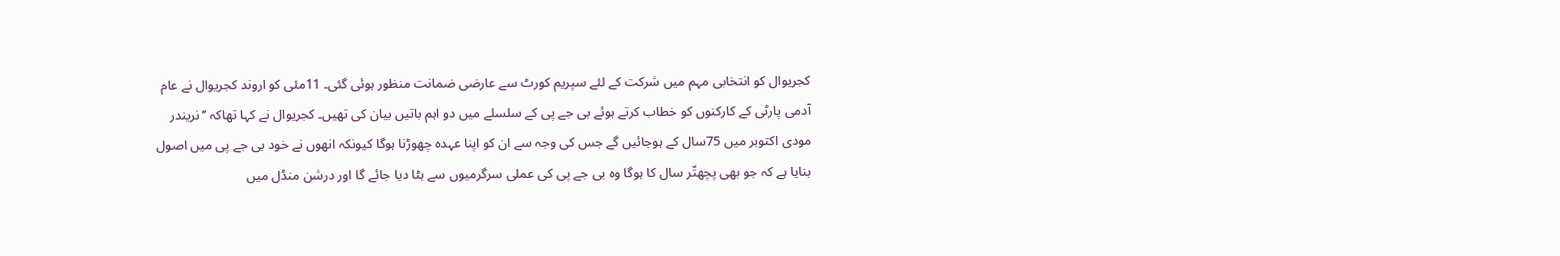کجریوال کو انتخابی مہم میں شرکت کے لئے سپریم کورٹ سے عارضی ضمانت منظور ہوئی گئی۔ 11مئی کو اروند کجریوال نے عام آدمی پارٹی کے کارکنوں کو خطاب کرتے ہوئے بی جے پی کے سلسلے میں دو اہم باتیں بیان کی تھیں۔ کجریوال نے کہا تھاکہ ’’نریندر مودی اکتوبر میں 75سال کے ہوجائیں گے جس کی وجہ سے ان کو اپنا عہدہ چھوڑنا ہوگا کیونکہ انھوں نے خود بی جے پی میں اصول بنایا ہے کہ جو بھی پچھتّر سال کا ہوگا وہ بی جے پی کی عملی سرگرمیوں سے ہٹا دیا جائے گا اور درشن منڈل میں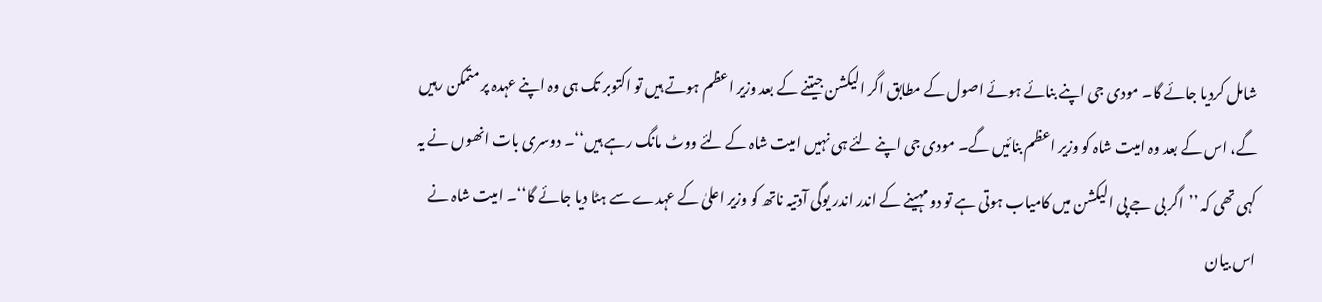شامل کردیا جائے گا۔ مودی جی اپنے بنائے ہوئے اصول کے مطابق اگر الیکشن جیتنے کے بعد وزیر اعظم ہوتے ہیں تو اکتوبر تک ہی وہ اپنے عہدہ پر متمکن رہیں گے، اس کے بعد وہ امیت شاہ کو وزیر اعظم بنائیں گے۔ مودی جی اپنے لئے ہی نہیں امیت شاہ کے لئے ووٹ مانگ رہے ہیں‘‘۔ دوسری بات انھوں نے یہ کہی تھی کہ ’’اگر بی جے پی الیکشن میں کامیاب ہوتی ہے تو دو مہینے کے اندر اندر یوگی آدتیہ ناتھ کو وزیر اعلیٰ کے عہدے سے ہٹا دیا جائے گا‘‘۔ امیت شاہ نے اس بیان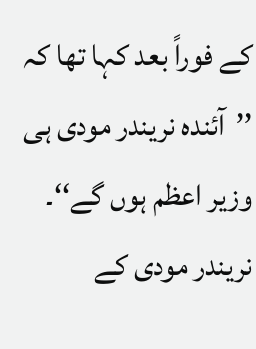کے فوراً بعد کہا تھا کہ ’’آئندہ نریندر مودی ہی وزیر اعظم ہوں گے‘‘۔ نریندر مودی کے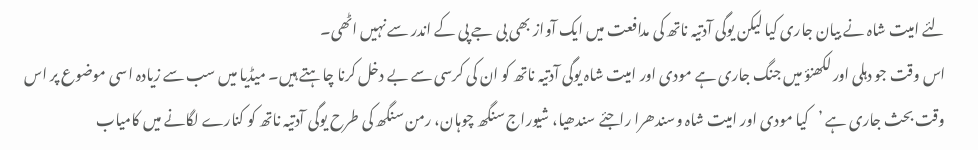لئے امیت شاہ نے بیان جاری کیا لیکن یوگی آدتیہ ناتھ کی مدافعت میں ایک آواز بھی بی جے پی کے اندر سے نہیں اٹھی۔
اس وقت جو دہلی اور لکھنؤ میں جنگ جاری ہے مودی اور امیت شاہ یوگی آدتیہ ناتھ کو ان کی کرسی سے بے دخل کرنا چاہتے ہیں۔ میڈیا میں سب سے زیادہ اسی موضوع پر اس وقت بحث جاری ہے ’کیا مودی اور امیت شاہ وسندھرا راجئے سندھیا، شیوراج سنگھ چوہان، رمن سنگھ کی طرح یوگی آدتیہ ناتھ کو کنارے لگانے میں کامیاب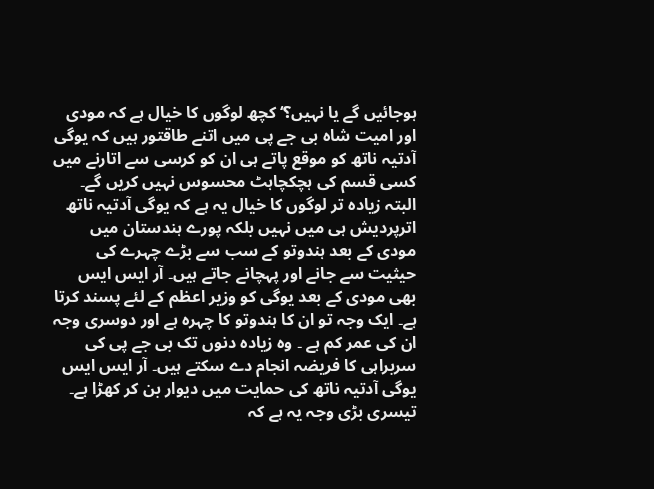ہوجائیں گے یا نہیں؟‘ کچھ لوگوں کا خیال ہے کہ مودی اور امیت شاہ بی جے پی میں اتنے طاقتور ہیں کہ یوگی آدتیہ ناتھ کو موقع پاتے ہی ان کو کرسی سے اتارنے میں کسی قسم کی ہچکچاہٹ محسوس نہیں کریں گے۔ البتہ زیادہ تر لوگوں کا خیال یہ ہے کہ یوگی آدتیہ ناتھ اترپردیش ہی میں نہیں بلکہ پورے ہندستان میں مودی کے بعد ہندوتو کے سب سے بڑے چہرے کی حیثیت سے جانے اور پہچانے جاتے ہیں۔ آر ایس ایس بھی مودی کے بعد یوگی کو وزیر اعظم کے لئے پسند کرتا ہے۔ ایک وجہ تو ان کا ہندوتو کا چہرہ ہے اور دوسری وجہ ان کی عمر کم ہے ۔ وہ زیادہ دنوں تک بی جے پی کی سربراہی کا فریضہ انجام دے سکتے ہیں۔ آر ایس ایس یوگی آدتیہ ناتھ کی حمایت میں دیوار بن کر کھڑا ہے۔ تیسری بڑی وجہ یہ ہے کہ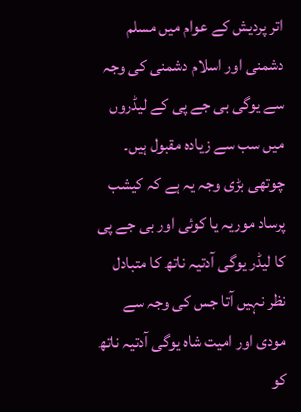اتر پردیش کے عوام میں مسلم دشمنی اور اسلام دشمنی کی وجہ سے یوگی بی جے پی کے لیڈروں میں سب سے زیادہ مقبول ہیں۔ چوتھی بڑی وجہ یہ ہے کہ کیشب پرساد موریہ یا کوئی اور بی جے پی کا لیڈر یوگی آدتیہ ناتھ کا متبادل نظر نہیں آتا جس کی وجہ سے مودی اور امیت شاہ یوگی آدتیہ ناتھ کو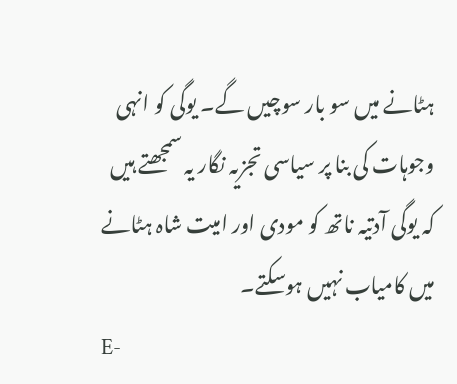ہٹانے میں سو بار سوچیں گے۔ یوگی کو انہی وجوہات کی بنا پر سیاسی تجزیہ نگار یہ سمجھتے ہیں کہ یوگی آدتیہ ناتھ کو مودی اور امیت شاہ ہٹانے میں کامیاب نہیں ہوسکتے۔
E-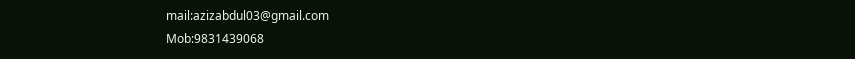mail:azizabdul03@gmail.com
Mob:9831439068